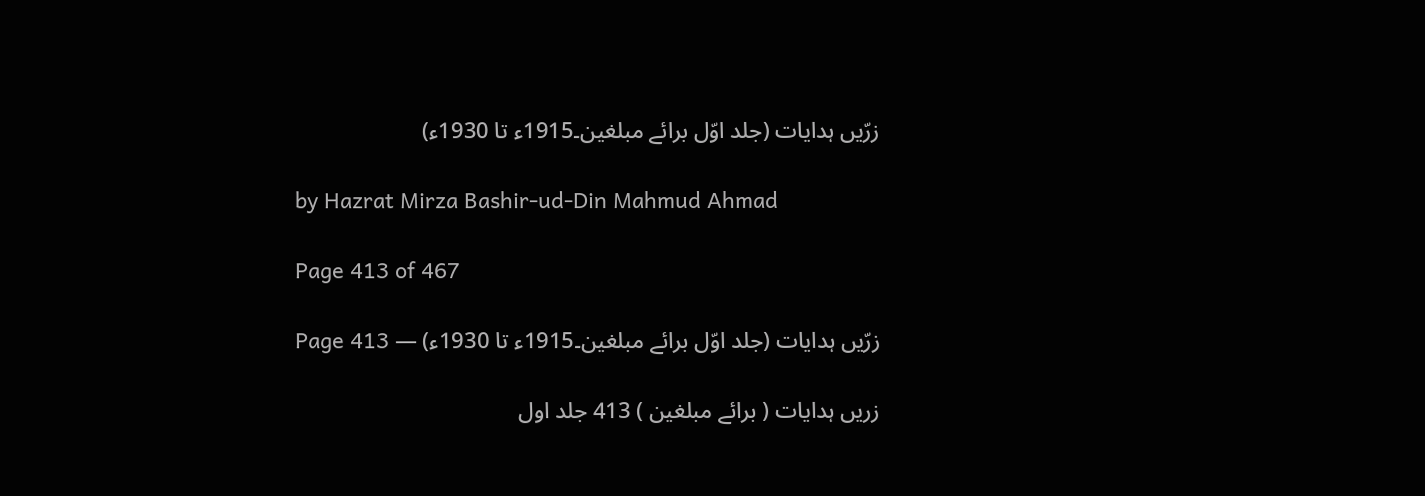زرّیں ہدایات (جلد اوّل برائے مبلغین۔1915ء تا 1930ء)

by Hazrat Mirza Bashir-ud-Din Mahmud Ahmad

Page 413 of 467

زرّیں ہدایات (جلد اوّل برائے مبلغین۔1915ء تا 1930ء) — Page 413

زریں ہدایات ( برائے مبلغین ) 413 جلد اول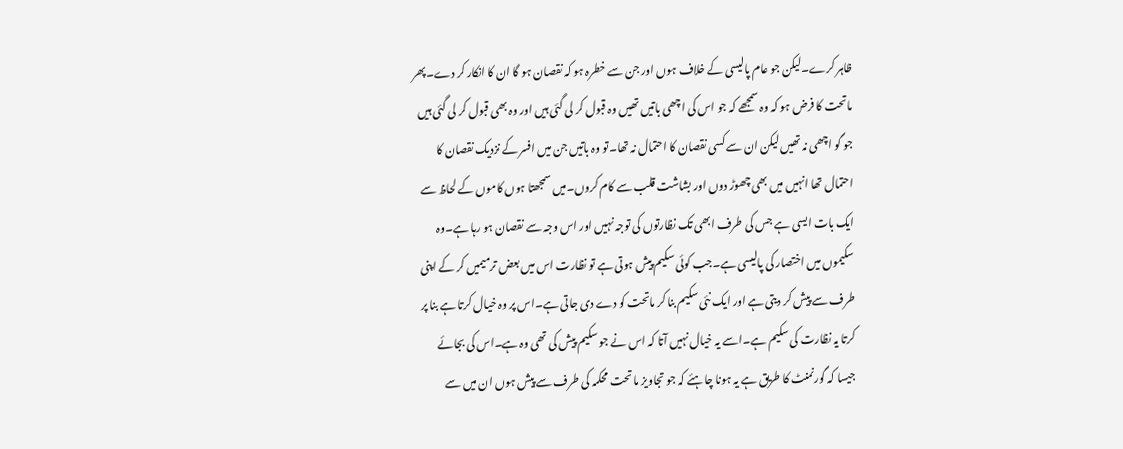ظاہر کرے۔لیکن جو عام پالیسی کے خلاف ہوں اور جن سے خطرہ ہو کہ نقصان ہو گا ان کا انکار کر دے۔پھر ماتحت کا فرض ہو کہ وہ سمجھے کہ جو اس کی اچھی باتیں تھیں وہ قبول کر لی گئی ہیں اور وہ بھی قبول کر لی گئی ہیں جو گو اچھی نہ تھیں لیکن ان سے کسی نقصان کا احتمال نہ تھا۔تو وہ باتیں جن میں افسر کے نزدیک نقصان کا احتمال تھا انہیں میں بھی چھوڑ دوں اور بشاشت قلب سے کام کروں۔میں سمجھتا ہوں کاموں کے لحاظ سے ایک بات ایسی ہے جس کی طرف ابھی تک نظارتوں کی توجہ نہیں اور اس وجہ سے نقصان ہو رہا ہے۔وہ سکیموں میں اختصار کی پالیسی ہے۔جب کوئی سکیم پیش ہوتی ہے تو نظارت اس میں بعض ترمیمیں کر کے اپنی طرف سے پیش کر دیتی ہے اور ایک نئی سکیم بنا کر ماتحت کو دے دی جاتی ہے۔اس پر وہ خیال کرتا ہے بنا پر کرتا یہ نظارت کی سکیم ہے۔اسے یہ خیال نہیں آتا کہ اس نے جو سکیم پیش کی تھی وہ ہے۔اس کی بجائے جیسا کہ گورنمنٹ کا طریق ہے یہ ہونا چاہئے کہ جو تجاویز ما تحت محکمہ کی طرف سے پیش ہوں ان میں سے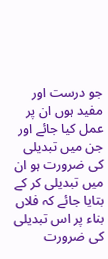جو درست اور مفید ہوں ان پر عمل کیا جائے اور جن میں تبدیلی کی ضرورت ہو ان میں تبدیلی کر کے بتایا جائے کہ فلاں بناء پر اس تبدیلی کی ضرورت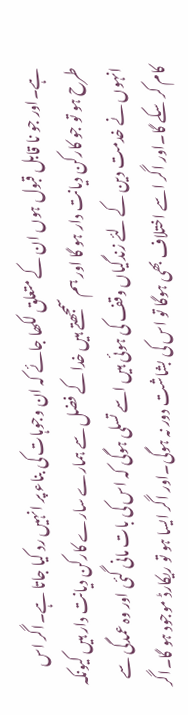ہے۔اور جو نا قابل قبول ہوں ان کے متعلق لکھا جائے کہ ان وجوہات کی بناء پر انہیں رد کیا جاتا ہے۔اگر اس طرح ہو تو جو کارکن دیانت دار ہو گا اور ہم سمجھتے ہیں خدا کے فضل سے ہمارے سارے کارکن دیانت دار ہیں کیونکہ انہوں نے خدمت دین کے لئے زندگیاں وقف کی ہوئی ہیں اسے تسلی ہوگی کہ اس کی بات مانی گئی اور وہ عمدگی سے کام کر سکے گا۔اور اگر اسے اختلاف بھی ہوگا تو اس کی بشاشت دور نہ ہوگی۔اور اگر ایسا ہو تو ریکارڈ موجود ہو گا۔اگر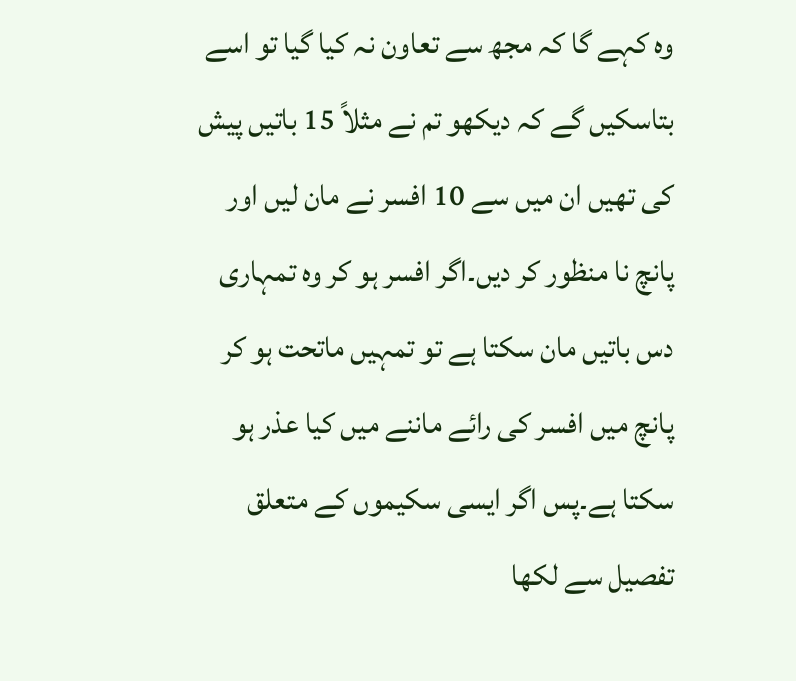وہ کہے گا کہ مجھ سے تعاون نہ کیا گیا تو اسے بتاسکیں گے کہ دیکھو تم نے مثلاً 15 باتیں پیش کی تھیں ان میں سے 10 افسر نے مان لیں اور پانچ نا منظور کر دیں۔اگر افسر ہو کر وہ تمہاری دس باتیں مان سکتا ہے تو تمہیں ماتحت ہو کر پانچ میں افسر کی رائے ماننے میں کیا عذر ہو سکتا ہے۔پس اگر ایسی سکیموں کے متعلق تفصیل سے لکھا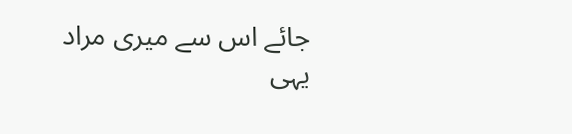جائے اس سے میری مراد یہی